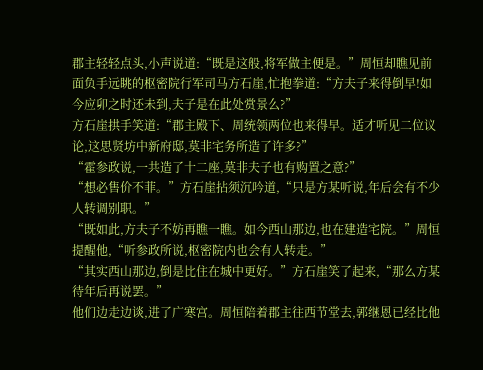郡主轻轻点头,小声说道:“既是这般,将军做主便是。”周恒却瞧见前面负手远眺的枢密院行军司马方石崖,忙抱拳道:“方夫子来得倒早!如今应卯之时还未到,夫子是在此处赏景么?”
方石崖拱手笑道:“郡主殿下、周统领两位也来得早。适才听见二位议论,这思贤坊中新府邸,莫非宅务所造了许多?”
“霍参政说,一共造了十二座,莫非夫子也有购置之意?”
“想必售价不菲。”方石崖拈须沉吟道,“只是方某听说,年后会有不少人转调别职。”
“既如此,方夫子不妨再瞧一瞧。如今西山那边,也在建造宅院。”周恒提醒他,“听参政所说,枢密院内也会有人转走。”
“其实西山那边,倒是比住在城中更好。”方石崖笑了起来,“那么方某待年后再说罢。”
他们边走边谈,进了广寒宫。周恒陪着郡主往西节堂去,郭继恩已经比他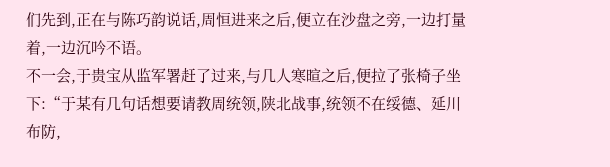们先到,正在与陈巧韵说话,周恒进来之后,便立在沙盘之旁,一边打量着,一边沉吟不语。
不一会,于贵宝从监军署赶了过来,与几人寒暄之后,便拉了张椅子坐下:“于某有几句话想要请教周统领,陕北战事,统领不在绥德、延川布防,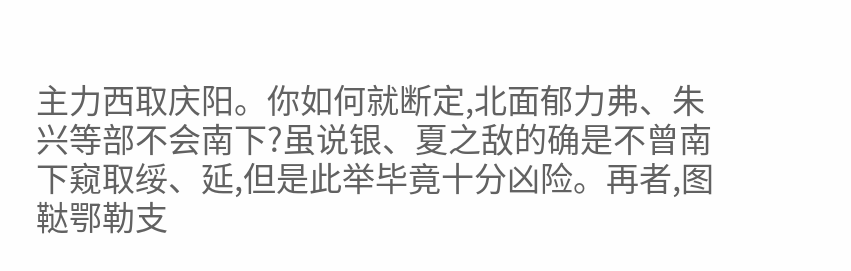主力西取庆阳。你如何就断定,北面郁力弗、朱兴等部不会南下?虽说银、夏之敌的确是不曾南下窥取绥、延,但是此举毕竟十分凶险。再者,图鞑鄂勒支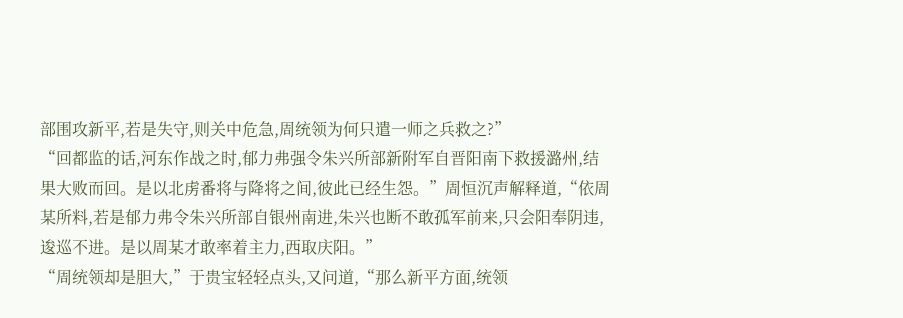部围攻新平,若是失守,则关中危急,周统领为何只遣一师之兵救之?”
“回都监的话,河东作战之时,郁力弗强令朱兴所部新附军自晋阳南下救援潞州,结果大败而回。是以北虏番将与降将之间,彼此已经生怨。”周恒沉声解释道,“依周某所料,若是郁力弗令朱兴所部自银州南进,朱兴也断不敢孤军前来,只会阳奉阴违,逡巡不进。是以周某才敢率着主力,西取庆阳。”
“周统领却是胆大,”于贵宝轻轻点头,又问道,“那么新平方面,统领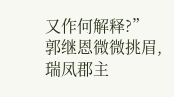又作何解释?”
郭继恩微微挑眉,瑞凤郡主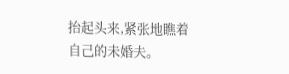抬起头来,紧张地瞧着自己的未婚夫。